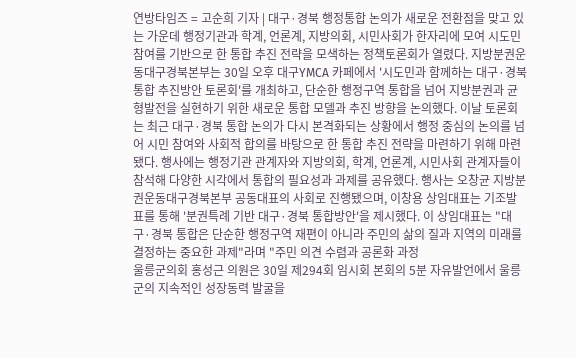연방타임즈 = 고순희 기자 | 대구·경북 행정통합 논의가 새로운 전환점을 맞고 있는 가운데 행정기관과 학계, 언론계, 지방의회, 시민사회가 한자리에 모여 시도민 참여를 기반으로 한 통합 추진 전략을 모색하는 정책토론회가 열렸다. 지방분권운동대구경북본부는 30일 오후 대구YMCA 카페에서 '시도민과 함께하는 대구·경북 통합 추진방안 토론회'를 개최하고, 단순한 행정구역 통합을 넘어 지방분권과 균형발전을 실현하기 위한 새로운 통합 모델과 추진 방향을 논의했다. 이날 토론회는 최근 대구·경북 통합 논의가 다시 본격화되는 상황에서 행정 중심의 논의를 넘어 시민 참여와 사회적 합의를 바탕으로 한 통합 추진 전략을 마련하기 위해 마련됐다. 행사에는 행정기관 관계자와 지방의회, 학계, 언론계, 시민사회 관계자들이 참석해 다양한 시각에서 통합의 필요성과 과제를 공유했다. 행사는 오창균 지방분권운동대구경북본부 공동대표의 사회로 진행됐으며, 이창용 상임대표는 기조발표를 통해 '분권특례 기반 대구·경북 통합방안'을 제시했다. 이 상임대표는 "대구·경북 통합은 단순한 행정구역 재편이 아니라 주민의 삶의 질과 지역의 미래를 결정하는 중요한 과제"라며 "주민 의견 수렴과 공론화 과정
울릉군의회 홍성근 의원은 30일 제294회 임시회 본회의 5분 자유발언에서 울릉군의 지속적인 성장동력 발굴을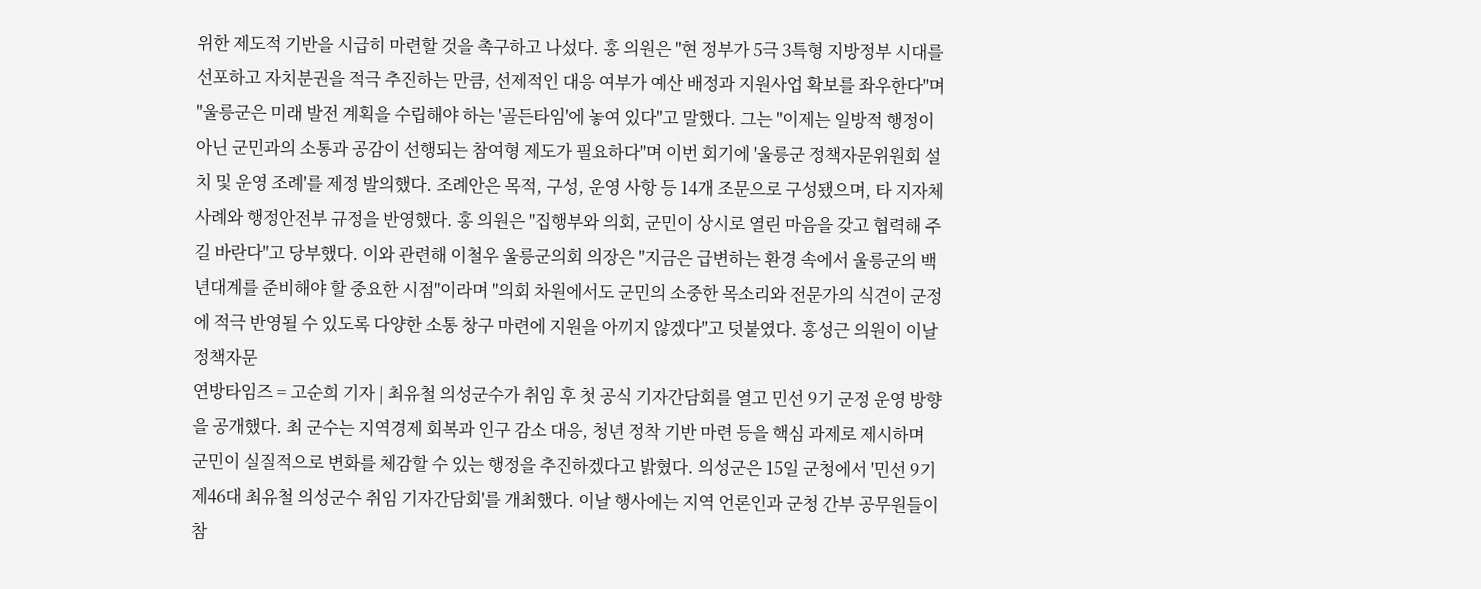위한 제도적 기반을 시급히 마련할 것을 촉구하고 나섰다. 홍 의원은 "현 정부가 5극 3특형 지방정부 시대를 선포하고 자치분권을 적극 추진하는 만큼, 선제적인 대응 여부가 예산 배정과 지원사업 확보를 좌우한다"며 "울릉군은 미래 발전 계획을 수립해야 하는 '골든타임'에 놓여 있다"고 말했다. 그는 "이제는 일방적 행정이 아닌 군민과의 소통과 공감이 선행되는 참여형 제도가 필요하다"며 이번 회기에 '울릉군 정책자문위원회 설치 및 운영 조례'를 제정 발의했다. 조례안은 목적, 구성, 운영 사항 등 14개 조문으로 구성됐으며, 타 지자체 사례와 행정안전부 규정을 반영했다. 홍 의원은 "집행부와 의회, 군민이 상시로 열린 마음을 갖고 협력해 주길 바란다"고 당부했다. 이와 관련해 이철우 울릉군의회 의장은 "지금은 급변하는 환경 속에서 울릉군의 백년대계를 준비해야 할 중요한 시점"이라며 "의회 차원에서도 군민의 소중한 목소리와 전문가의 식견이 군정에 적극 반영될 수 있도록 다양한 소통 창구 마련에 지원을 아끼지 않겠다"고 덧붙였다. 홍성근 의원이 이날 정책자문
연방타임즈 = 고순희 기자 | 최유철 의성군수가 취임 후 첫 공식 기자간담회를 열고 민선 9기 군정 운영 방향을 공개했다. 최 군수는 지역경제 회복과 인구 감소 대응, 청년 정착 기반 마련 등을 핵심 과제로 제시하며 군민이 실질적으로 변화를 체감할 수 있는 행정을 추진하겠다고 밝혔다. 의성군은 15일 군청에서 '민선 9기 제46대 최유철 의성군수 취임 기자간담회'를 개최했다. 이날 행사에는 지역 언론인과 군청 간부 공무원들이 참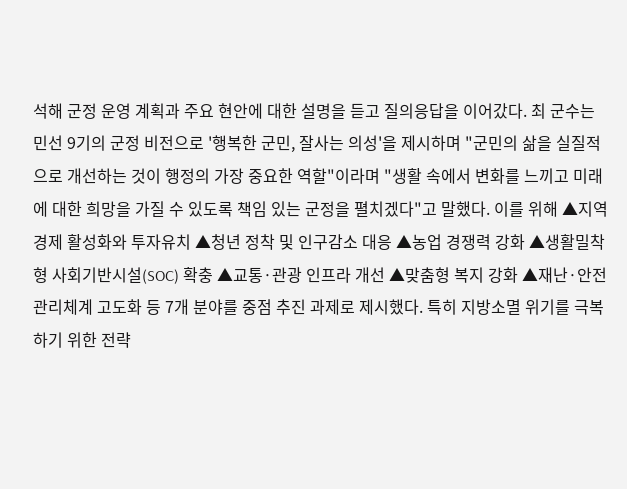석해 군정 운영 계획과 주요 현안에 대한 설명을 듣고 질의응답을 이어갔다. 최 군수는 민선 9기의 군정 비전으로 '행복한 군민, 잘사는 의성'을 제시하며 "군민의 삶을 실질적으로 개선하는 것이 행정의 가장 중요한 역할"이라며 "생활 속에서 변화를 느끼고 미래에 대한 희망을 가질 수 있도록 책임 있는 군정을 펼치겠다"고 말했다. 이를 위해 ▲지역경제 활성화와 투자유치 ▲청년 정착 및 인구감소 대응 ▲농업 경쟁력 강화 ▲생활밀착형 사회기반시설(SOC) 확충 ▲교통·관광 인프라 개선 ▲맞춤형 복지 강화 ▲재난·안전 관리체계 고도화 등 7개 분야를 중점 추진 과제로 제시했다. 특히 지방소멸 위기를 극복하기 위한 전략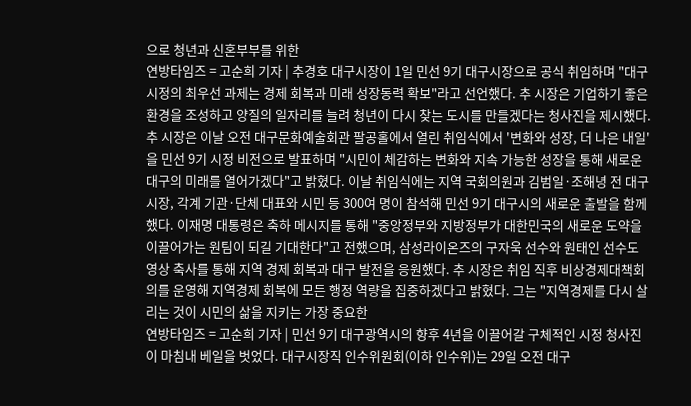으로 청년과 신혼부부를 위한
연방타임즈 = 고순희 기자 | 추경호 대구시장이 1일 민선 9기 대구시장으로 공식 취임하며 "대구시정의 최우선 과제는 경제 회복과 미래 성장동력 확보"라고 선언했다. 추 시장은 기업하기 좋은 환경을 조성하고 양질의 일자리를 늘려 청년이 다시 찾는 도시를 만들겠다는 청사진을 제시했다. 추 시장은 이날 오전 대구문화예술회관 팔공홀에서 열린 취임식에서 '변화와 성장, 더 나은 내일'을 민선 9기 시정 비전으로 발표하며 "시민이 체감하는 변화와 지속 가능한 성장을 통해 새로운 대구의 미래를 열어가겠다"고 밝혔다. 이날 취임식에는 지역 국회의원과 김범일·조해녕 전 대구시장, 각계 기관·단체 대표와 시민 등 300여 명이 참석해 민선 9기 대구시의 새로운 출발을 함께했다. 이재명 대통령은 축하 메시지를 통해 "중앙정부와 지방정부가 대한민국의 새로운 도약을 이끌어가는 원팀이 되길 기대한다"고 전했으며, 삼성라이온즈의 구자욱 선수와 원태인 선수도 영상 축사를 통해 지역 경제 회복과 대구 발전을 응원했다. 추 시장은 취임 직후 비상경제대책회의를 운영해 지역경제 회복에 모든 행정 역량을 집중하겠다고 밝혔다. 그는 "지역경제를 다시 살리는 것이 시민의 삶을 지키는 가장 중요한
연방타임즈 = 고순희 기자 | 민선 9기 대구광역시의 향후 4년을 이끌어갈 구체적인 시정 청사진이 마침내 베일을 벗었다. 대구시장직 인수위원회(이하 인수위)는 29일 오전 대구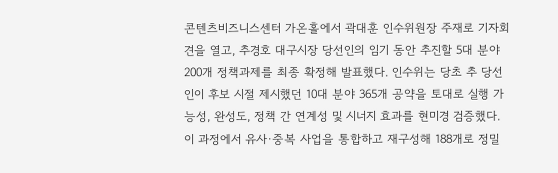콘텐츠비즈니스센터 가온홀에서 곽대훈 인수위원장 주재로 기자회견을 열고, 추경호 대구시장 당선인의 임기 동안 추진할 5대 분야 200개 정책과제를 최종 확정해 발표했다. 인수위는 당초 추 당선인이 후보 시절 제시했던 10대 분야 365개 공약을 토대로 실행 가능성, 완성도, 정책 간 연계성 및 시너지 효과를 현미경 검증했다. 이 과정에서 유사·중복 사업을 통합하고 재구성해 188개로 정밀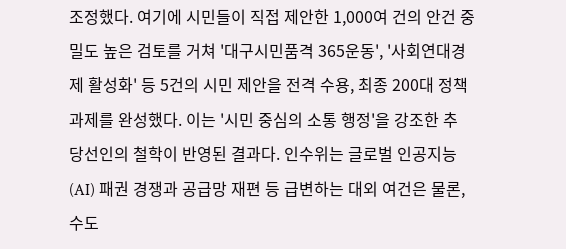조정했다. 여기에 시민들이 직접 제안한 1,000여 건의 안건 중 밀도 높은 검토를 거쳐 '대구시민품격 365운동', '사회연대경제 활성화' 등 5건의 시민 제안을 전격 수용, 최종 200대 정책과제를 완성했다. 이는 '시민 중심의 소통 행정'을 강조한 추 당선인의 철학이 반영된 결과다. 인수위는 글로벌 인공지능(AI) 패권 경쟁과 공급망 재편 등 급변하는 대외 여건은 물론, 수도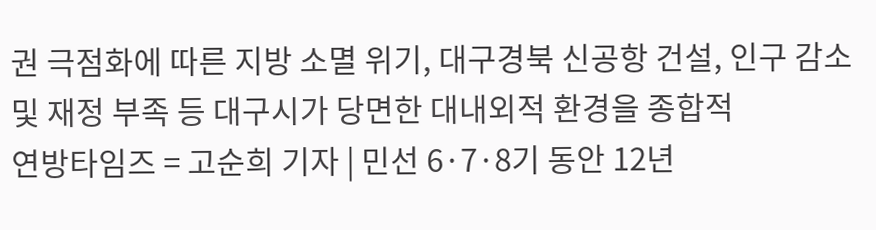권 극점화에 따른 지방 소멸 위기, 대구경북 신공항 건설, 인구 감소 및 재정 부족 등 대구시가 당면한 대내외적 환경을 종합적
연방타임즈 = 고순희 기자 | 민선 6·7·8기 동안 12년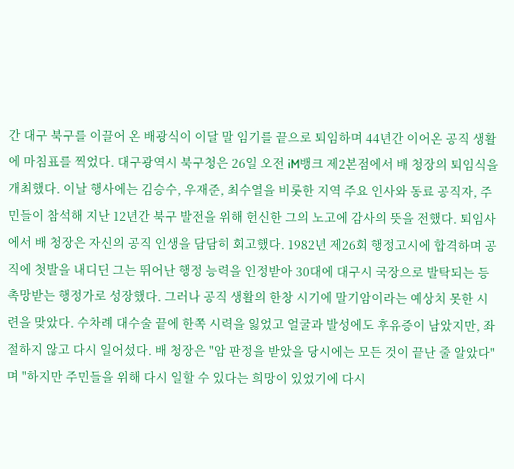간 대구 북구를 이끌어 온 배광식이 이달 말 임기를 끝으로 퇴임하며 44년간 이어온 공직 생활에 마침표를 찍었다. 대구광역시 북구청은 26일 오전 iM뱅크 제2본점에서 배 청장의 퇴임식을 개최했다. 이날 행사에는 김승수, 우재준, 최수열을 비롯한 지역 주요 인사와 동료 공직자, 주민들이 참석해 지난 12년간 북구 발전을 위해 헌신한 그의 노고에 감사의 뜻을 전했다. 퇴임사에서 배 청장은 자신의 공직 인생을 담담히 회고했다. 1982년 제26회 행정고시에 합격하며 공직에 첫발을 내디딘 그는 뛰어난 행정 능력을 인정받아 30대에 대구시 국장으로 발탁되는 등 촉망받는 행정가로 성장했다. 그러나 공직 생활의 한창 시기에 말기암이라는 예상치 못한 시련을 맞았다. 수차례 대수술 끝에 한쪽 시력을 잃었고 얼굴과 발성에도 후유증이 남았지만, 좌절하지 않고 다시 일어섰다. 배 청장은 "암 판정을 받았을 당시에는 모든 것이 끝난 줄 알았다"며 "하지만 주민들을 위해 다시 일할 수 있다는 희망이 있었기에 다시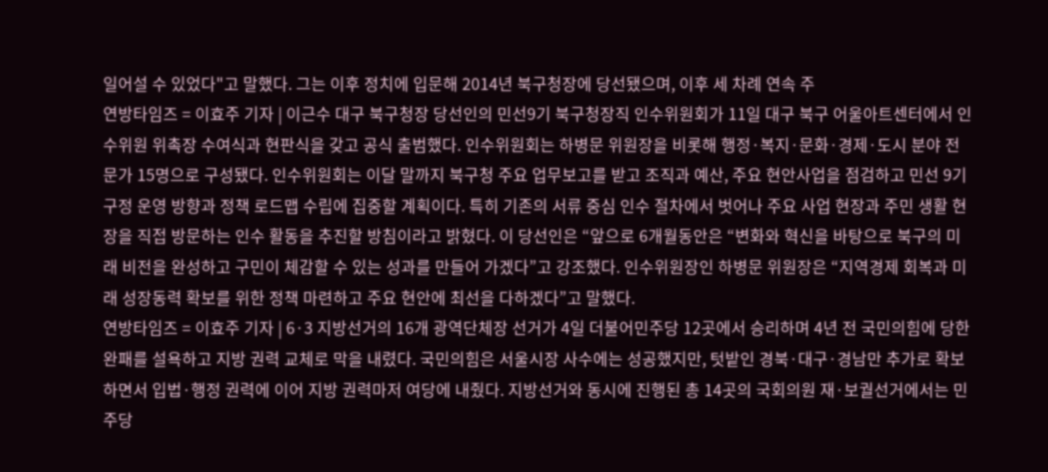일어설 수 있었다"고 말했다. 그는 이후 정치에 입문해 2014년 북구청장에 당선됐으며, 이후 세 차례 연속 주
연방타임즈 = 이효주 기자 | 이근수 대구 북구청장 당선인의 민선9기 북구청장직 인수위원회가 11일 대구 북구 어울아트센터에서 인수위원 위촉장 수여식과 현판식을 갖고 공식 출범했다. 인수위원회는 하병문 위원장을 비롯해 행정·복지·문화·경제·도시 분야 전문가 15명으로 구성됐다. 인수위원회는 이달 말까지 북구청 주요 업무보고를 받고 조직과 예산, 주요 현안사업을 점검하고 민선 9기 구정 운영 방향과 정책 로드맵 수립에 집중할 계획이다. 특히 기존의 서류 중심 인수 절차에서 벗어나 주요 사업 현장과 주민 생활 현장을 직접 방문하는 인수 활동을 추진할 방침이라고 밝혔다. 이 당선인은 “앞으로 6개월동안은 “변화와 혁신을 바탕으로 북구의 미래 비전을 완성하고 구민이 체감할 수 있는 성과를 만들어 가겠다”고 강조했다. 인수위원장인 하병문 위원장은 “지역경제 회복과 미래 성장동력 확보를 위한 정책 마련하고 주요 현안에 최선을 다하겠다”고 말했다.
연방타임즈 = 이효주 기자 | 6·3 지방선거의 16개 광역단체장 선거가 4일 더불어민주당 12곳에서 승리하며 4년 전 국민의힘에 당한 완패를 설욕하고 지방 권력 교체로 막을 내렸다. 국민의힘은 서울시장 사수에는 성공했지만, 텃밭인 경북·대구·경남만 추가로 확보하면서 입법·행정 권력에 이어 지방 권력마저 여당에 내줬다. 지방선거와 동시에 진행된 총 14곳의 국회의원 재·보궐선거에서는 민주당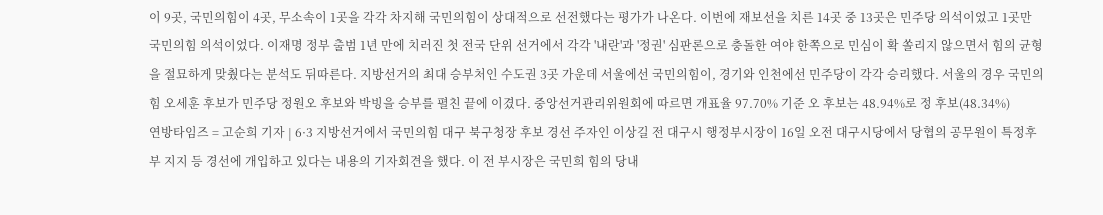이 9곳, 국민의힘이 4곳, 무소속이 1곳을 각각 차지해 국민의힘이 상대적으로 선전했다는 평가가 나온다. 이번에 재보선을 치른 14곳 중 13곳은 민주당 의석이었고 1곳만 국민의힘 의석이었다. 이재명 정부 출범 1년 만에 치러진 첫 전국 단위 선거에서 각각 '내란'과 '정권' 심판론으로 충돌한 여야 한쪽으로 민심이 확 쏠리지 않으면서 힘의 균형을 절묘하게 맞췄다는 분석도 뒤따른다. 지방선거의 최대 승부처인 수도권 3곳 가운데 서울에선 국민의힘이, 경기와 인천에선 민주당이 각각 승리했다. 서울의 경우 국민의힘 오세훈 후보가 민주당 정원오 후보와 박빙을 승부를 펼친 끝에 이겼다. 중앙선거관리위원회에 따르면 개표율 97.70% 기준 오 후보는 48.94%로 정 후보(48.34%)
연방타임즈 = 고순희 기자 | 6·3 지방선거에서 국민의힘 대구 북구청장 후보 경선 주자인 이상길 전 대구시 행정부시장이 16일 오전 대구시당에서 당협의 공무원이 특정후부 지지 등 경선에 개입하고 있다는 내용의 기자회견을 했다. 이 전 부시장은 국민희 힘의 당내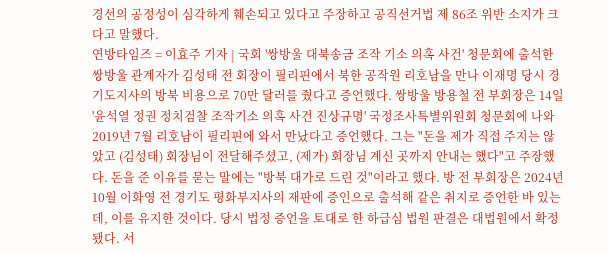경선의 공정성이 심각하게 훼손되고 있다고 주장하고 공직선거법 제 86조 위반 소지가 크다고 말했다.
연방타임즈 = 이효주 기자 | 국회 '쌍방울 대북송금 조작 기소 의혹 사건' 청문회에 출석한 쌍방울 관계자가 김성태 전 회장이 필리핀에서 북한 공작원 리호남을 만나 이재명 당시 경기도지사의 방북 비용으로 70만 달러를 줬다고 증언했다. 쌍방울 방용철 전 부회장은 14일 '윤석열 정권 정치검찰 조작기소 의혹 사건 진상규명' 국정조사특별위원회 청문회에 나와 2019년 7월 리호남이 필리핀에 와서 만났다고 증언했다. 그는 "돈을 제가 직접 주지는 않았고 (김성태) 회장님이 전달해주셨고, (제가) 회장님 계신 곳까지 안내는 했다"고 주장했다. 돈을 준 이유를 묻는 말에는 "방북 대가로 드린 것"이라고 했다. 방 전 부회장은 2024년 10월 이화영 전 경기도 평화부지사의 재판에 증인으로 출석해 같은 취지로 증언한 바 있는데, 이를 유지한 것이다. 당시 법정 증언을 토대로 한 하급심 법원 판결은 대법원에서 확정됐다. 서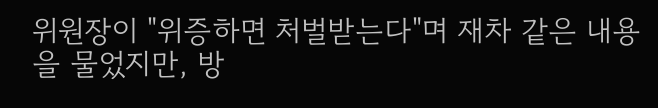위원장이 "위증하면 처벌받는다"며 재차 같은 내용을 물었지만, 방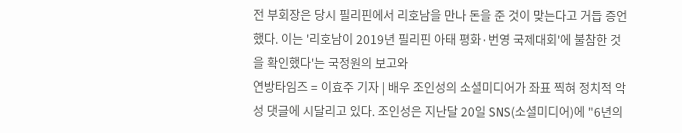전 부회장은 당시 필리핀에서 리호남을 만나 돈을 준 것이 맞는다고 거듭 증언했다. 이는 '리호남이 2019년 필리핀 아태 평화·번영 국제대회'에 불참한 것을 확인했다'는 국정원의 보고와
연방타임즈 = 이효주 기자 | 배우 조인성의 소셜미디어가 좌표 찍혀 정치적 악성 댓글에 시달리고 있다. 조인성은 지난달 20일 SNS(소셜미디어)에 "6년의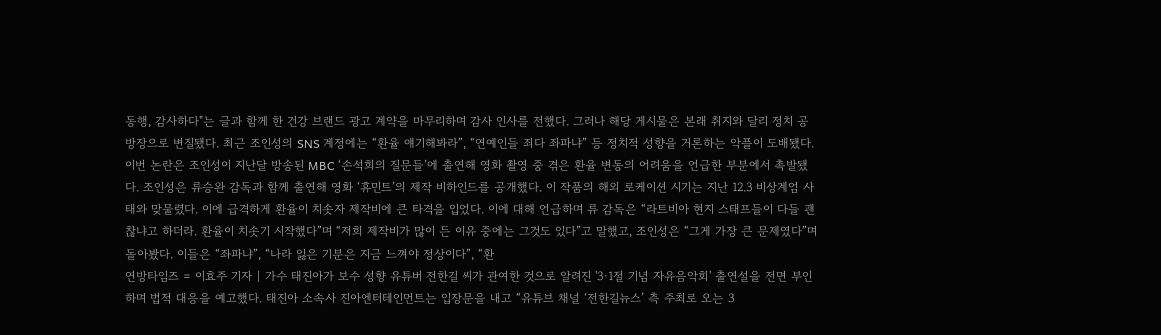동행, 감사하다"는 글과 함께 한 건강 브랜드 광고 계약을 마무리하며 감사 인사를 전했다. 그러나 해당 게시물은 본래 취지와 달리 정치 공방장으로 변질됐다. 최근 조인성의 SNS 계정에는 “환율 얘기해봐라”, “연예인들 죄다 좌파냐” 등 정치적 성향을 거론하는 악플이 도배됐다. 이번 논란은 조인성이 지난달 방송된 MBC ‘손석희의 질문들’에 출연해 영화 촬영 중 겪은 환율 변동의 어려움을 언급한 부분에서 촉발됐다. 조인성은 류승완 감독과 함께 출연해 영화 ‘휴민트’의 제작 비하인드를 공개했다. 이 작품의 해외 로케이션 시기는 지난 12.3 비상계엄 사태와 맞물렸다. 이에 급격하게 환율이 치솟자 제작비에 큰 타격을 입었다. 이에 대해 언급하며 류 감독은 “라트비아 현지 스태프들이 다들 괜찮냐고 하더라. 환율이 치솟기 시작했다”며 “저희 제작비가 많이 든 이유 중에는 그것도 있다”고 말했고, 조인성은 “그게 가장 큰 문제였다”며 돌아봤다. 이들은 “좌파냐”, “나라 잃은 기분은 지금 느껴야 정상이다”, “환
연방타임즈 = 이효주 기자 | 가수 태진아가 보수 성향 유튜버 전한길 씨가 관여한 것으로 알려진 '3·1절 기념 자유음악회' 출연설을 전면 부인하며 법적 대응을 예고했다. 태진아 소속사 진아엔터테인먼트는 입장문을 내고 “유튜브 채널 ‘전한길뉴스’ 측 주최로 오는 3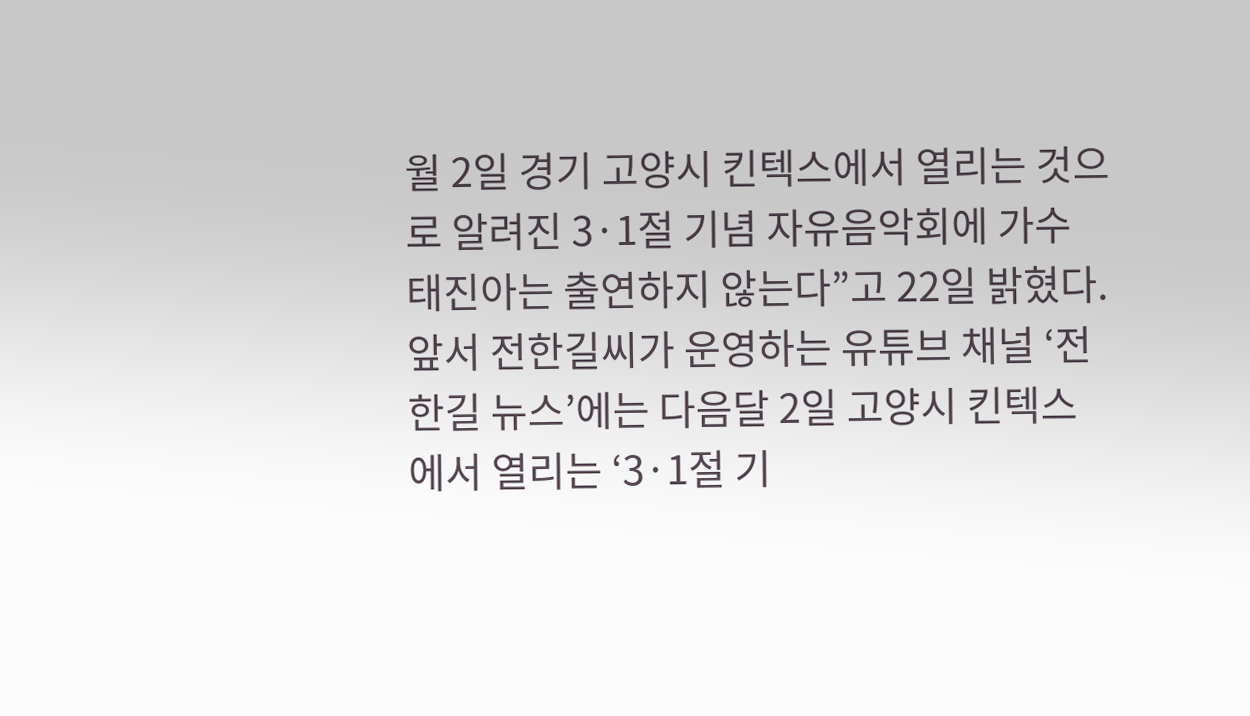월 2일 경기 고양시 킨텍스에서 열리는 것으로 알려진 3·1절 기념 자유음악회에 가수 태진아는 출연하지 않는다”고 22일 밝혔다. 앞서 전한길씨가 운영하는 유튜브 채널 ‘전한길 뉴스’에는 다음달 2일 고양시 킨텍스에서 열리는 ‘3·1절 기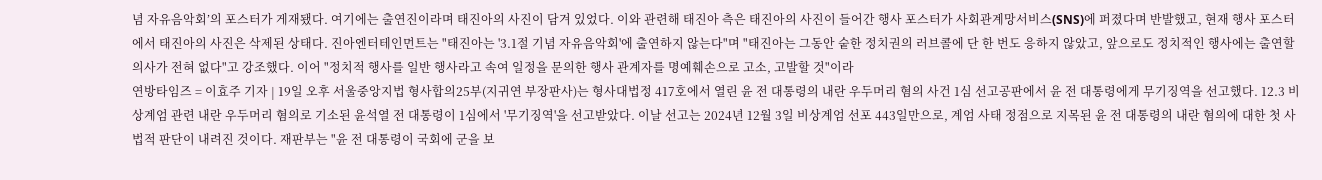념 자유음악회’의 포스터가 게재됐다. 여기에는 출연진이라며 태진아의 사진이 담겨 있었다. 이와 관련해 태진아 측은 태진아의 사진이 들어간 행사 포스터가 사회관계망서비스(SNS)에 퍼졌다며 반발했고, 현재 행사 포스터에서 태진아의 사진은 삭제된 상태다. 진아엔터테인먼트는 "태진아는 '3.1절 기념 자유음악회'에 출연하지 않는다"며 "태진아는 그동안 숱한 정치권의 러브콜에 단 한 번도 응하지 않았고, 앞으로도 정치적인 행사에는 출연할 의사가 전혀 없다"고 강조했다. 이어 "정치적 행사를 일반 행사라고 속여 일정을 문의한 행사 관계자를 명예훼손으로 고소, 고발할 것"이라
연방타임즈 = 이효주 기자 | 19일 오후 서울중앙지법 형사합의25부(지귀연 부장판사)는 형사대법정 417호에서 열린 윤 전 대통령의 내란 우두머리 혐의 사건 1심 선고공판에서 윤 전 대통령에게 무기징역을 선고했다. 12.3 비상계엄 관련 내란 우두머리 혐의로 기소된 윤석열 전 대통령이 1심에서 '무기징역'을 선고받았다. 이날 선고는 2024년 12월 3일 비상계엄 선포 443일만으로, 계엄 사태 정점으로 지목된 윤 전 대통령의 내란 혐의에 대한 첫 사법적 판단이 내려진 것이다. 재판부는 "윤 전 대통령이 국회에 군을 보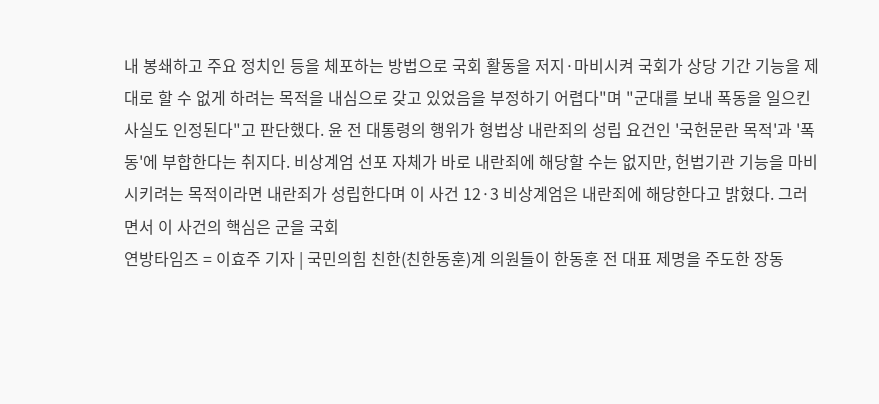내 봉쇄하고 주요 정치인 등을 체포하는 방법으로 국회 활동을 저지·마비시켜 국회가 상당 기간 기능을 제대로 할 수 없게 하려는 목적을 내심으로 갖고 있었음을 부정하기 어렵다"며 "군대를 보내 폭동을 일으킨 사실도 인정된다"고 판단했다. 윤 전 대통령의 행위가 형법상 내란죄의 성립 요건인 '국헌문란 목적'과 '폭동'에 부합한다는 취지다. 비상계엄 선포 자체가 바로 내란죄에 해당할 수는 없지만, 헌법기관 기능을 마비시키려는 목적이라면 내란죄가 성립한다며 이 사건 12·3 비상계엄은 내란죄에 해당한다고 밝혔다. 그러면서 이 사건의 핵심은 군을 국회
연방타임즈 = 이효주 기자 | 국민의힘 친한(친한동훈)계 의원들이 한동훈 전 대표 제명을 주도한 장동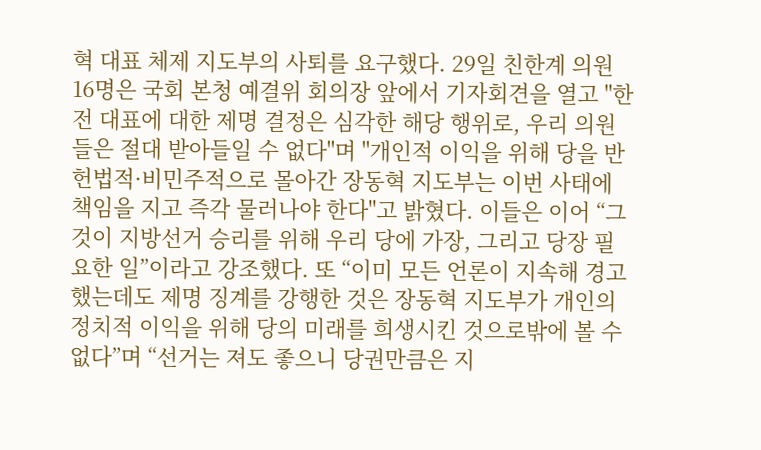혁 대표 체제 지도부의 사퇴를 요구했다. 29일 친한계 의원 16명은 국회 본청 예결위 회의장 앞에서 기자회견을 열고 "한 전 대표에 대한 제명 결정은 심각한 해당 행위로, 우리 의원들은 절대 받아들일 수 없다"며 "개인적 이익을 위해 당을 반헌법적·비민주적으로 몰아간 장동혁 지도부는 이번 사태에 책임을 지고 즉각 물러나야 한다"고 밝혔다. 이들은 이어 “그것이 지방선거 승리를 위해 우리 당에 가장, 그리고 당장 필요한 일”이라고 강조했다. 또 “이미 모든 언론이 지속해 경고했는데도 제명 징계를 강행한 것은 장동혁 지도부가 개인의 정치적 이익을 위해 당의 미래를 희생시킨 것으로밖에 볼 수 없다”며 “선거는 져도 좋으니 당권만큼은 지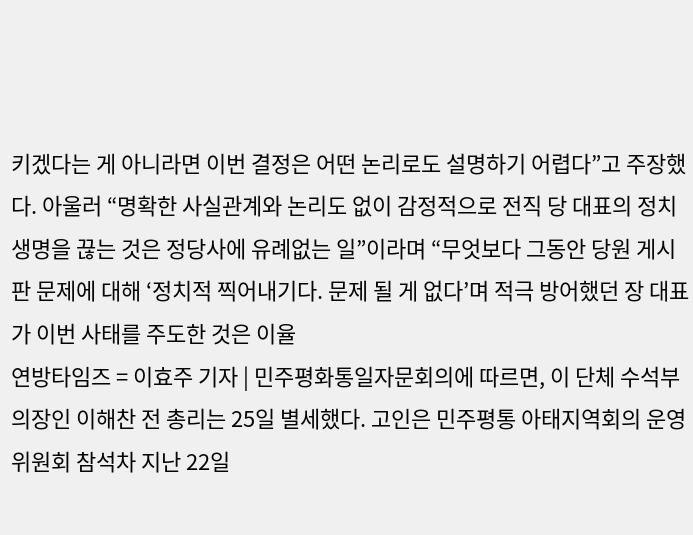키겠다는 게 아니라면 이번 결정은 어떤 논리로도 설명하기 어렵다”고 주장했다. 아울러 “명확한 사실관계와 논리도 없이 감정적으로 전직 당 대표의 정치생명을 끊는 것은 정당사에 유례없는 일”이라며 “무엇보다 그동안 당원 게시판 문제에 대해 ‘정치적 찍어내기다. 문제 될 게 없다’며 적극 방어했던 장 대표가 이번 사태를 주도한 것은 이율
연방타임즈 = 이효주 기자 | 민주평화통일자문회의에 따르면, 이 단체 수석부의장인 이해찬 전 총리는 25일 별세했다. 고인은 민주평통 아태지역회의 운영위원회 참석차 지난 22일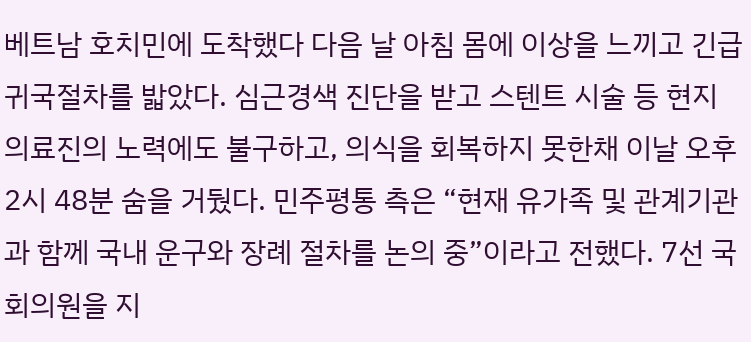베트남 호치민에 도착했다 다음 날 아침 몸에 이상을 느끼고 긴급 귀국절차를 밟았다. 심근경색 진단을 받고 스텐트 시술 등 현지 의료진의 노력에도 불구하고, 의식을 회복하지 못한채 이날 오후 2시 48분 숨을 거뒀다. 민주평통 측은 “현재 유가족 및 관계기관과 함께 국내 운구와 장례 절차를 논의 중”이라고 전했다. 7선 국회의원을 지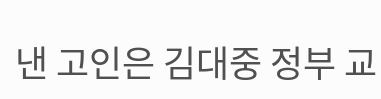낸 고인은 김대중 정부 교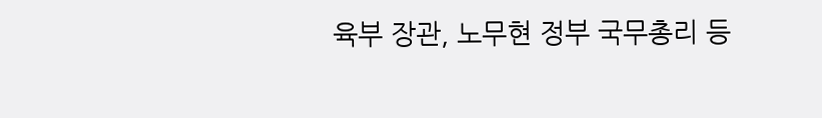육부 장관, 노무현 정부 국무총리 등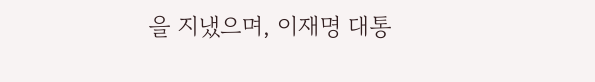을 지냈으며, 이재명 대통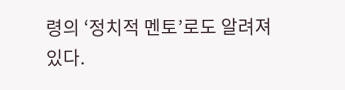령의 ‘정치적 멘토’로도 알려져 있다.